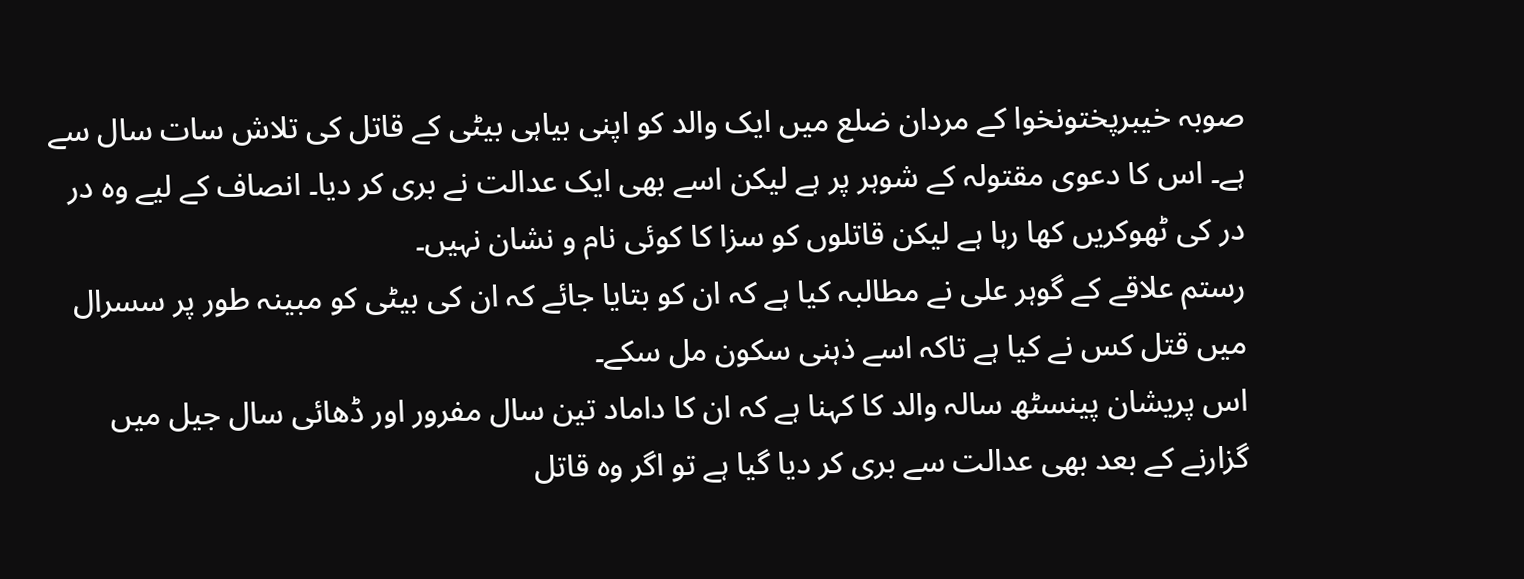صوبہ خیبرپختونخوا کے مردان ضلع میں ایک والد کو اپنی بیاہی بیٹی کے قاتل کی تلاش سات سال سے ہے۔ اس کا دعوی مقتولہ کے شوہر پر ہے لیکن اسے بھی ایک عدالت نے بری کر دیا۔ انصاف کے لیے وہ در در کی ٹھوکریں کھا رہا ہے لیکن قاتلوں کو سزا کا کوئی نام و نشان نہیں۔
رستم علاقے کے گوہر علی نے مطالبہ کیا ہے کہ ان کو بتایا جائے کہ ان کی بیٹی کو مبینہ طور پر سسرال میں قتل کس نے کیا ہے تاکہ اسے ذہنی سکون مل سکے۔
اس پریشان پینسٹھ سالہ والد کا کہنا ہے کہ ان کا داماد تین سال مفرور اور ڈھائی سال جیل میں گزارنے کے بعد بھی عدالت سے بری کر دیا گیا ہے تو اگر وہ قاتل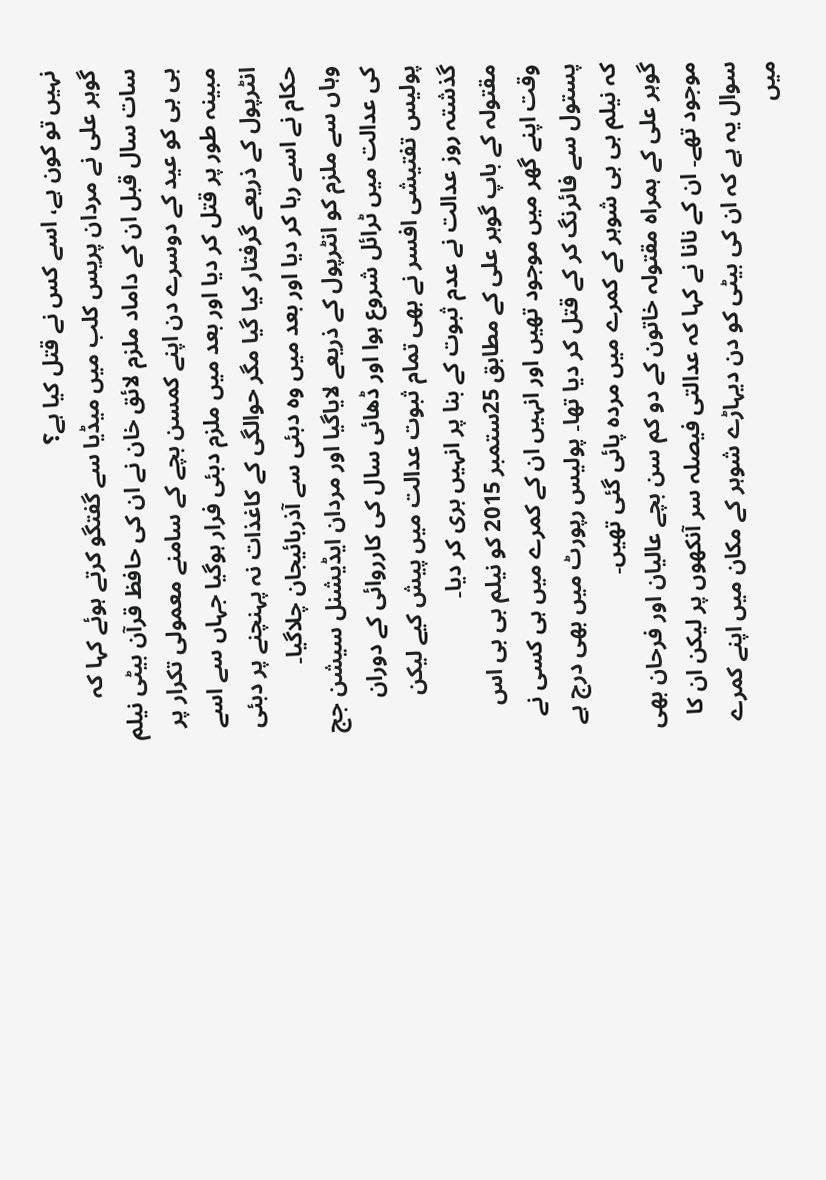نہیں تو کون ہے، اسے کس نے قتل کیا ہے؟
گوہر علی نے مردان پریس کلب میں میڈیا سے گفتگو کرتے ہوئے کہا کہ سات سال قبل ان کے داماد ملزم لائق خان نے ان کی حافظ قرآن بیٹی نیلم بی بی کو عید کے دوسرے دن اپنے کمسن بچے کے سامنے معمولی تکرار پر مبینہ طور پر قتل کر دیا اور بعد میں ملزم دبئی فرار ہوگیا جہاں سے اسے انٹرپول کے ذریعے گرفتار کیا گیا مگر حوالگی کے کاغذات نہ پہنچنے پر دبئی حکام نے اسے رہا کر دیا اور بعد میں وہ دبئی سے آذربائیجان چلاگیا۔
وہاں سے ملزم کو انٹرپول کے ذریعے لایاگیا اور مردان ایڈیشنل سیشن جج کی عدالت میں ٹرائل شروع ہوا اور ڈھائی سال کی کارروائی کے دوران پولیس تفتیشی افسر نے بھی تمام ثبوت عدالت میں پیش کیے لیکن گذشتہ روز عدالت نے عدم ثبوت کے بنا پر انہیں بری کر دیا۔
مقتولہ کے باپ گوہر علی کے مطابق 25ستمبر 2015 کو نیلم بی بی اس وقت اپنے گھر میں موجود تھیں اور انہیں ان کے کمرے میں ہی کسی نے پستول سے فائرنگ کر کے قتل کر دیا تھا۔ پولیس رپورٹ میں بھی درج ہے کہ نیلم بی بی شوہر کے کمرے میں مردہ پائی گئی تھیں۔
گوہر علی کے ہمراہ مقتولہ خاتون کے دو کم سن بچے عالیان اور فرحان بھی موجود تھے۔ ان کے نانا نے کہا کہ عدالتی فیصلہ سر آنکھوں پر لیکن ان کا سوال یہ ہے کہ ان کی بیٹی کو دن دیہاڑے شوہر کے مکان میں اپنے کمرے میں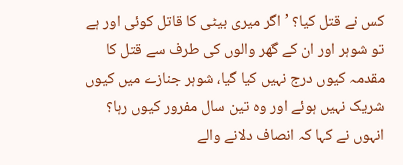کس نے قتل کیا؟ ’اگر میری بیٹی کا قاتل کوئی اور ہے تو شوہر اور ان کے گھر والوں کی طرف سے قتل کا مقدمہ کیوں درج نہیں کیا گیا، شوہر جنازے میں کیوں شریک نہیں ہوئے اور وہ تین سال مفرور کیوں رہا؟ انہوں نے کہا کہ انصاف دلانے والے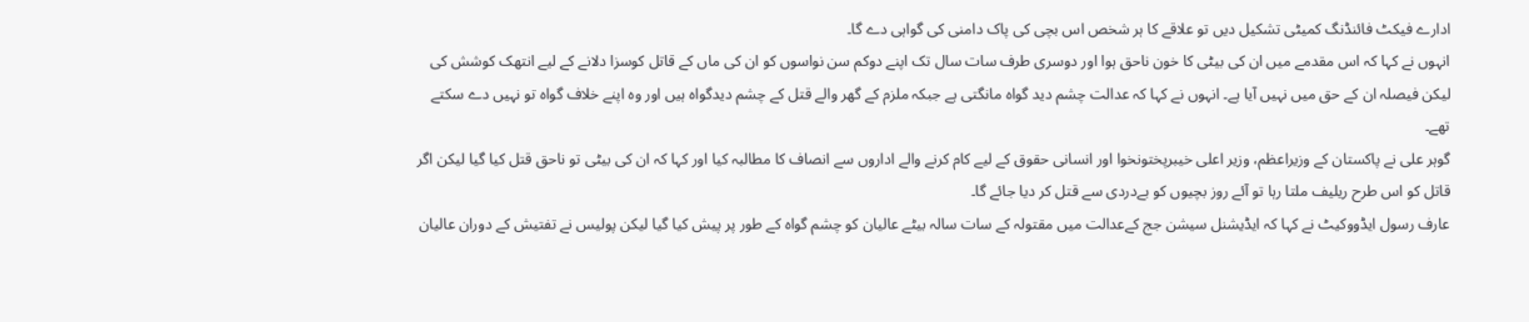ادارے فیکٹ فائنڈنگ کمیٹی تشکیل دیں تو علاقے کا ہر شخص اس بچی کی پاک دامنی کی گواہی دے گا۔
انہوں نے کہا کہ اس مقدمے میں ان کی بیٹی کا خون ناحق ہوا اور دوسری طرف سات سال تک اپنے دوکم سن نواسوں کو ان کی ماں کے قاتل کوسزا دلانے کے لیے انتھک کوشش کی لیکن فیصلہ ان کے حق میں نہیں آیا ہے۔ انہوں نے کہا کہ عدالت چشم دید گواہ مانگتی ہے جبکہ ملزم کے گھر والے قتل کے چشم دیدگواہ ہیں اور وہ اپنے خلاف گواہ تو نہیں دے سکتے تھے۔
گوہر علی نے پاکستان کے وزیراعظم، وزیر اعلی خیبرپختونخوا اور انسانی حقوق کے لیے کام کرنے والے اداروں سے انصاف کا مطالبہ کیا اور کہا کہ ان کی بیٹی تو ناحق قتل کیا گیا لیکن اگر قاتل کو اس طرح ریلیف ملتا رہا تو آئے روز بچیوں کو بےدردی سے قتل کر دیا جائے گا۔
عارف رسول ایڈووکیٹ نے کہا کہ ایڈیشنل سیشن جج کےعدالت میں مقتولہ کے سات سالہ بیٹے عالیان کو چشم گواہ کے طور پر پیش کیا گیا لیکن پولیس نے تفتیش کے دوران عالیان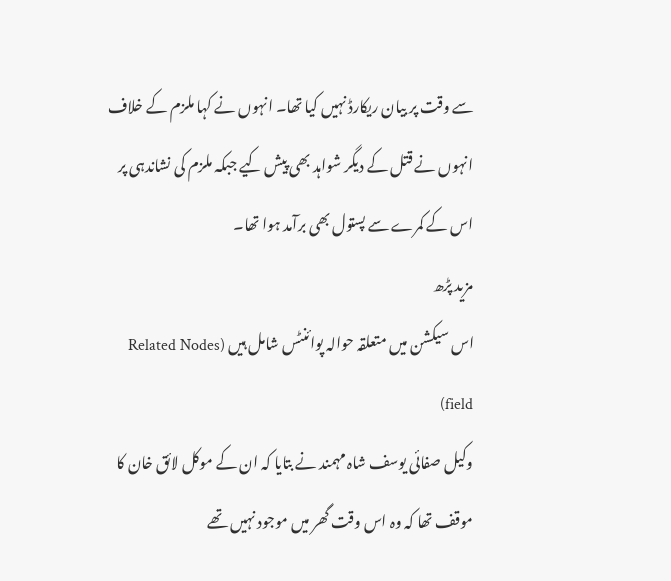سے وقت پر بیان ریکارڈ نہیں کیا تھا۔ انہوں نے کہا ملزم کے خلاف انہوں نے قتل کے دیگر شواہد بھی پیش کیے جبکہ ملزم کی نشاندہی پر اس کے کمرے سے پستول بھی برآمد ہوا تھا۔
مزید پڑھ
اس سیکشن میں متعلقہ حوالہ پوائنٹس شامل ہیں (Related Nodes field)
وکیل صفائی یوسف شاہ مہمند نے بتایا کہ ان کے موکل لائق خان کا موقف تھا کہ وہ اس وقت گھر میں موجود نہیں تھے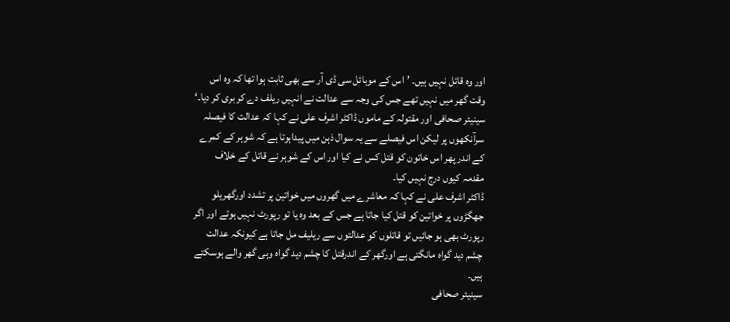اور وہ قاتل نہیں ہیں۔ ’اس کے موبائل سی ڈی آر سے بھی ثابت ہوا تھا کہ وہ اس وقت گھر میں نہیں تھے جس کی وجہ سے عدالت نے انہیں ریلف دے کر بری کر دیا۔‘
سینیئر صحافی اور مقتولہ کے ماموں ڈاکٹر اشرف علی نے کہا کہ عدالت کا فیصلہ سرآنکھوں پر لیکن اس فیصلے سے یہ سوال ذہن میں پیداہوتا ہے کہ شوہر کے کمرے کے اندر پھر اس خاتون کو قتل کس نے کیا اور اس کے شوہر نے قاتل کے خلاف مقدمہ کیوں درج نہیں کیا۔
ڈاکٹر اشرف علی نے کہا کہ معاشرے میں گھروں میں خواتین پر تشدد اورگھریلو جھگڑوں پر خواتین کو قتل کیا جاتا ہے جس کے بعد وہ یا تو رپورٹ نہیں ہوتے اور اگر رپورٹ بھی ہو جائیں تو قاتلوں کو عدالتوں سے ریلیف مل جاتا ہے کیونکہ عدالت چشم دید گواہ مانگتی ہے اورگھر کے اندرقتل کا چشم دید گواہ وہی گھر والے ہوسکتے ہیں۔
سینیئر صحافی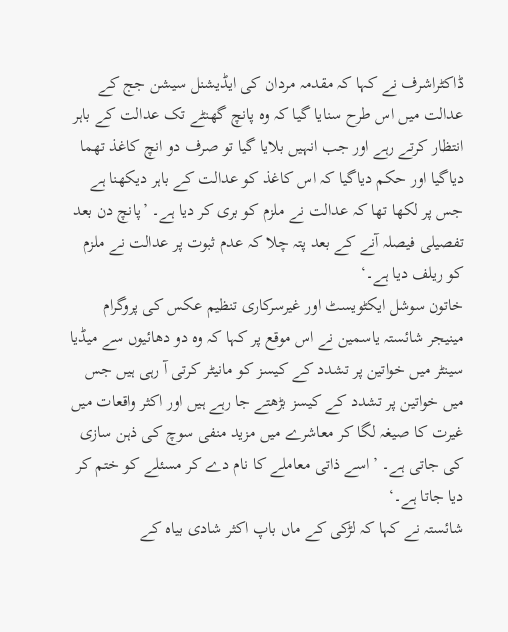ڈاکٹراشرف نے کہا کہ مقدمہ مردان کی ایڈیشنل سیشن جج کے عدالت میں اس طرح سنایا گیا کہ وہ پانچ گھنٹے تک عدالت کے باہر انتظار کرتے رہے اور جب انہیں بلایا گیا تو صرف دو انچ کاغذ تھما دیاگیا اور حکم دیاگیا کہ اس کاغذ کو عدالت کے باہر دیکھنا ہے جس پر لکھا تھا کہ عدالت نے ملزم کو بری کر دیا ہے۔ ’پانچ دن بعد تفصیلی فیصلہ آنے کے بعد پتہ چلا کہ عدم ثبوت پر عدالت نے ملزم کو ریلف دیا ہے۔‘
خاتون سوشل ایکٹویسٹ اور غیرسرکاری تنظیم عکس کی پروگرام مینیجر شائستہ یاسمین نے اس موقع پر کہا کہ وہ دو دھائیوں سے میڈیا سینٹر میں خواتین پر تشدد کے کیسز کو مانیٹر کرتی آ رہی ہیں جس میں خواتین پر تشدد کے کیسز بڑھتے جا رہے ہیں اور اکثر واقعات میں غیرت کا صیغہ لگا کر معاشرے میں مزید منفی سوچ کی ذہن سازی کی جاتی ہے۔ ’اسے ذاتی معاملے کا نام دے کر مسئلے کو ختم کر دیا جاتا ہے۔‘
شائستہ نے کہا کہ لڑکی کے ماں باپ اکثر شادی بیاہ کے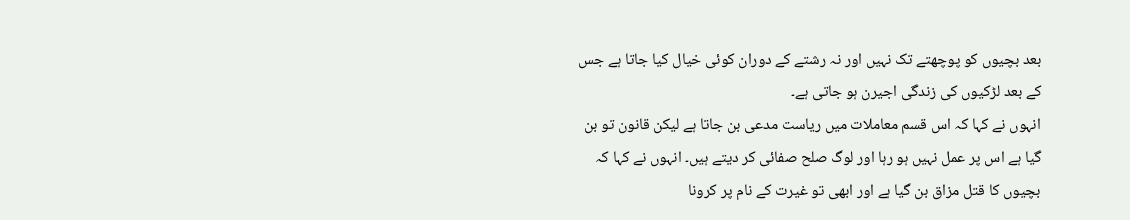بعد بچیوں کو پوچھتے تک نہیں اور نہ رشتے کے دوران کوئی خیال کیا جاتا ہے جس کے بعد لڑکیوں کی زندگی اجیرن ہو جاتی ہے۔
انہوں نے کہا کہ اس قسم معاملات میں ریاست مدعی بن جاتا ہے لیکن قانون تو بن گیا ہے اس پر عمل نہیں ہو رہا اور لوگ صلح صفائی کر دیتے ہیں۔ انہوں نے کہا کہ بچیوں کا قتل مزاق بن گیا ہے اور ابھی تو غیرت کے نام پر کرونا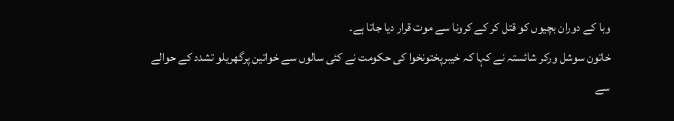وبا کے دوران بچیوں کو قتل کر کے کرونا سے موت قرار دیا جاتا ہے۔
خاتون سوشل ورکر شائستہ نے کہا کہ خیبرپختونخوا کی حکومت نے کئی سالوں سے خواتین پرگھریلو تشدد کے حوالے سے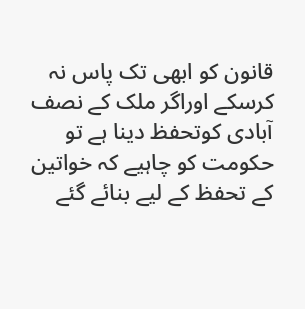قانون کو ابھی تک پاس نہ کرسکے اوراگر ملک کے نصف آبادی کوتحفظ دینا ہے تو حکومت کو چاہیے کہ خواتین کے تحفظ کے لیے بنائے گئے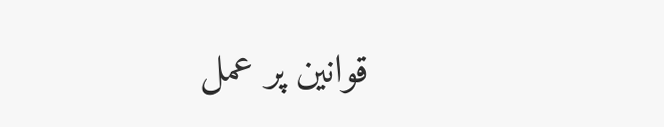قوانین پر عمل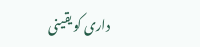داری کو یقینی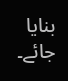بنایا جائے۔